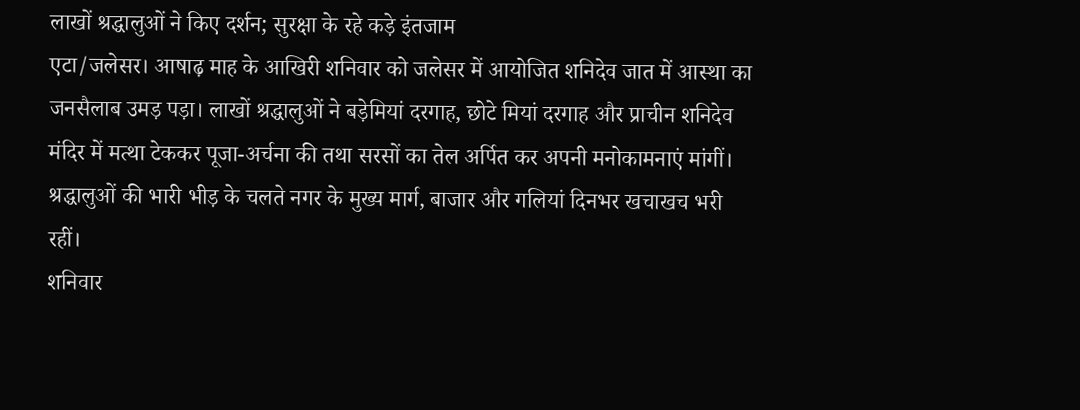लाखों श्रद्धालुओं ने किए दर्शन; सुरक्षा के रहे कड़े इंतजाम
एटा/जलेसर। आषाढ़ माह के आखिरी शनिवार को जलेसर में आयोजित शनिदेव जात में आस्था का जनसैलाब उमड़ पड़ा। लाखों श्रद्धालुओं ने बड़ेमियां दरगाह, छोटे मियां दरगाह और प्राचीन शनिदेव मंदिर में मत्था टेककर पूजा-अर्चना की तथा सरसों का तेल अर्पित कर अपनी मनोकामनाएं मांगीं। श्रद्धालुओं की भारी भीड़ के चलते नगर के मुख्य मार्ग, बाजार और गलियां दिनभर खचाखच भरी रहीं।
शनिवार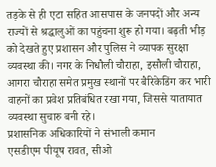तड़के से ही एटा सहित आसपास के जनपदों और अन्य राज्यों से श्रद्धालुओं का पहुंचना शुरू हो गया। बढ़ती भीड़ को देखते हुए प्रशासन और पुलिस ने व्यापक सुरक्षा व्यवस्था की। नगर के निधौली चौराहा, इसौली चौराहा, आगरा चौराहा समेत प्रमुख स्थानों पर बैरिकेडिंग कर भारी वाहनों का प्रवेश प्रतिबंधित रखा गया, जिससे यातायात व्यवस्था सुचारु बनी रहे।
प्रशासनिक अधिकारियों ने संभाली कमान
एसडीएम पीयूष रावत, सीओ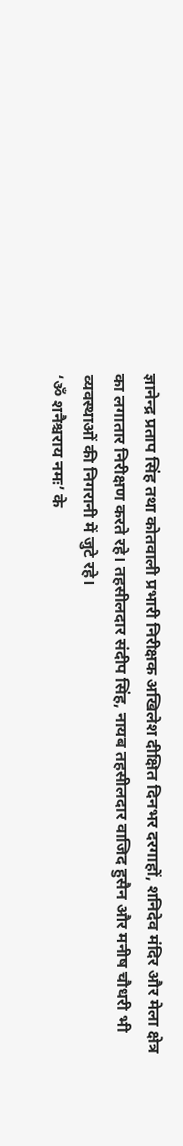ज्ञानेन्द्र प्रताप सिंह तथा कोतवाली प्रभारी निरीक्षक अखिलेश दीक्षित दिनभर दरगाहों, शनिदेव मंदिर और मेला क्षेत्र का लगातार निरीक्षण करते रहे। तहसीलदार संदीप सिंह, नायब तहसीलदार वाजिद हुसैन और मनीष चौधरी भी व्यवस्थाओं की निगरानी में जुटे रहे।
‘ॐ शनैश्चराय नमः’ के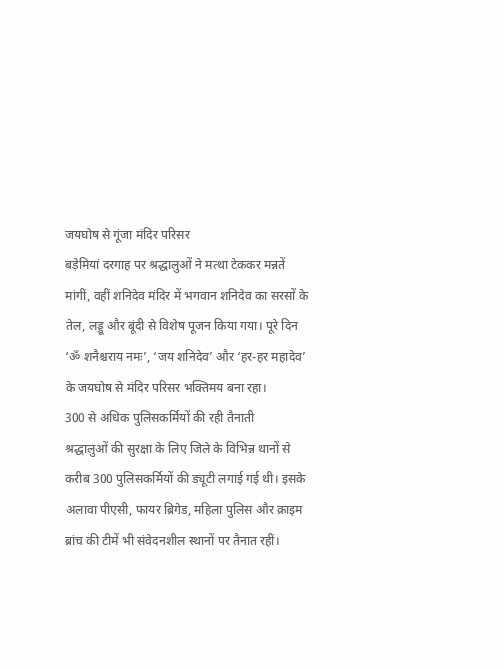जयघोष से गूंजा मंदिर परिसर
बड़ेमियां दरगाह पर श्रद्धालुओं ने मत्था टेककर मन्नतें मांगीं, वहीं शनिदेव मंदिर में भगवान शनिदेव का सरसों के तेल, लड्डू और बूंदी से विशेष पूजन किया गया। पूरे दिन ‘ॐ शनैश्चराय नमः’, ‘जय शनिदेव’ और ‘हर-हर महादेव’ के जयघोष से मंदिर परिसर भक्तिमय बना रहा।
300 से अधिक पुलिसकर्मियों की रही तैनाती
श्रद्धालुओं की सुरक्षा के लिए जिले के विभिन्न थानों से करीब 300 पुलिसकर्मियों की ड्यूटी लगाई गई थी। इसके अलावा पीएसी, फायर ब्रिगेड, महिला पुलिस और क्राइम ब्रांच की टीमें भी संवेदनशील स्थानों पर तैनात रहीं।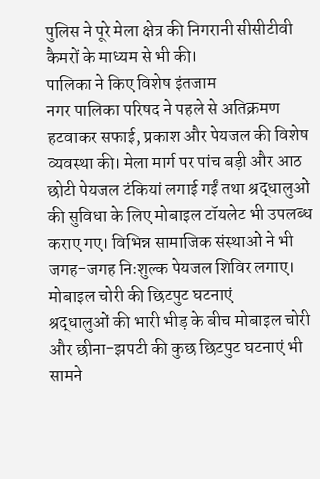पुलिस ने पूरे मेला क्षेत्र की निगरानी सीसीटीवी कैमरों के माध्यम से भी की।
पालिका ने किए विशेष इंतजाम
नगर पालिका परिषद ने पहले से अतिक्रमण हटवाकर सफाई, प्रकाश और पेयजल की विशेष व्यवस्था की। मेला मार्ग पर पांच बड़ी और आठ छोटी पेयजल टंकियां लगाई गईं तथा श्रद्धालुओं की सुविधा के लिए मोबाइल टॉयलेट भी उपलब्ध कराए गए। विभिन्न सामाजिक संस्थाओं ने भी जगह-जगह निःशुल्क पेयजल शिविर लगाए।
मोबाइल चोरी की छिटपुट घटनाएं
श्रद्धालुओं की भारी भीड़ के बीच मोबाइल चोरी और छीना-झपटी की कुछ छिटपुट घटनाएं भी सामने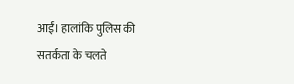आईं। हालांकि पुलिस की सतर्कता के चलते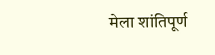मेला शांतिपूर्ण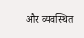और व्यवस्थित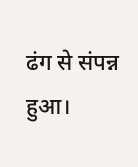ढंग से संपन्न हुआ।